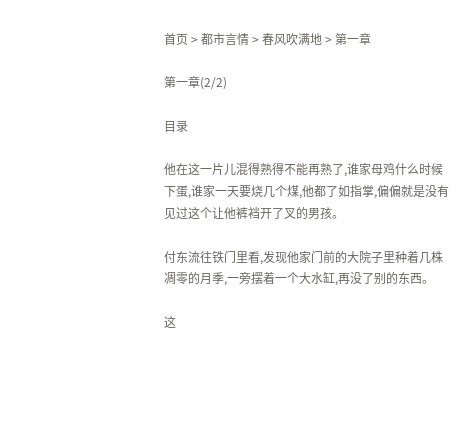首页 > 都市言情 > 春风吹满地 > 第一章

第一章(2/2)

目录

他在这一片儿混得熟得不能再熟了,谁家母鸡什么时候下蛋,谁家一天要烧几个煤,他都了如指掌,偏偏就是没有见过这个让他裤裆开了叉的男孩。

付东流往铁门里看,发现他家门前的大院子里种着几株凋零的月季,一旁摆着一个大水缸,再没了别的东西。

这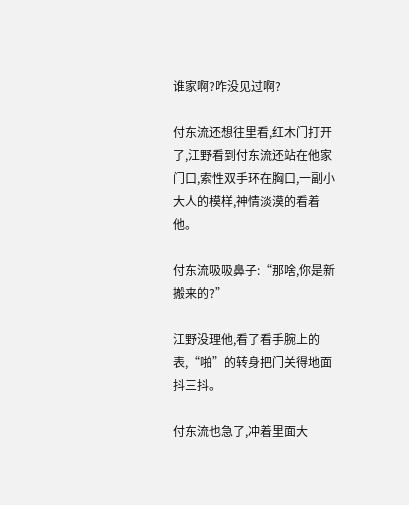谁家啊?咋没见过啊?

付东流还想往里看,红木门打开了,江野看到付东流还站在他家门口,索性双手环在胸口,一副小大人的模样,神情淡漠的看着他。

付东流吸吸鼻子:“那啥,你是新搬来的?”

江野没理他,看了看手腕上的表,“啪”的转身把门关得地面抖三抖。

付东流也急了,冲着里面大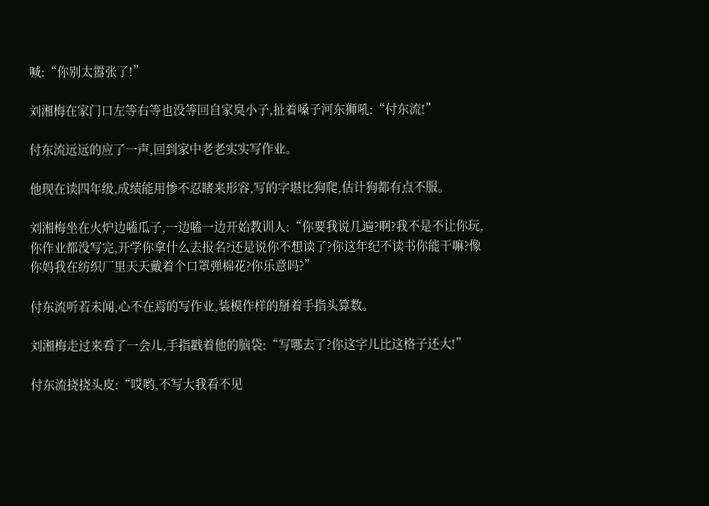喊:“你别太嚣张了!”

刘湘梅在家门口左等右等也没等回自家臭小子,扯着嗓子河东狮吼:“付东流!”

付东流远远的应了一声,回到家中老老实实写作业。

他现在读四年级,成绩能用惨不忍睹来形容,写的字堪比狗爬,估计狗都有点不服。

刘湘梅坐在火炉边嗑瓜子,一边嗑一边开始教训人:“你要我说几遍?啊?我不是不让你玩,你作业都没写完,开学你拿什么去报名?还是说你不想读了?你这年纪不读书你能干嘛?像你妈我在纺织厂里天天戴着个口罩弹棉花?你乐意吗?”

付东流听若未闻,心不在焉的写作业,装模作样的掰着手指头算数。

刘湘梅走过来看了一会儿,手指戳着他的脑袋:“写哪去了?你这字儿比这格子还大!”

付东流挠挠头皮:“哎哟,不写大我看不见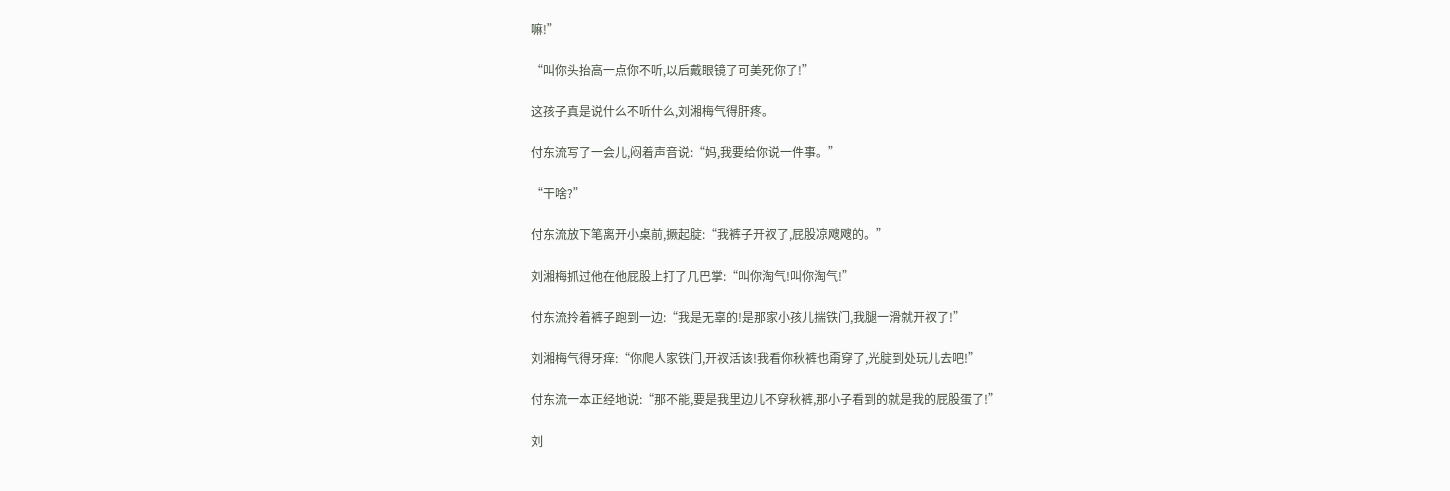嘛!”

“叫你头抬高一点你不听,以后戴眼镜了可美死你了!”

这孩子真是说什么不听什么,刘湘梅气得肝疼。

付东流写了一会儿,闷着声音说:“妈,我要给你说一件事。”

“干啥?”

付东流放下笔离开小桌前,撅起腚:“我裤子开衩了,屁股凉飕飕的。”

刘湘梅抓过他在他屁股上打了几巴掌:“叫你淘气!叫你淘气!”

付东流拎着裤子跑到一边:“我是无辜的!是那家小孩儿揣铁门,我腿一滑就开衩了!”

刘湘梅气得牙痒:“你爬人家铁门,开衩活该!我看你秋裤也甭穿了,光腚到处玩儿去吧!”

付东流一本正经地说:“那不能,要是我里边儿不穿秋裤,那小子看到的就是我的屁股蛋了!”

刘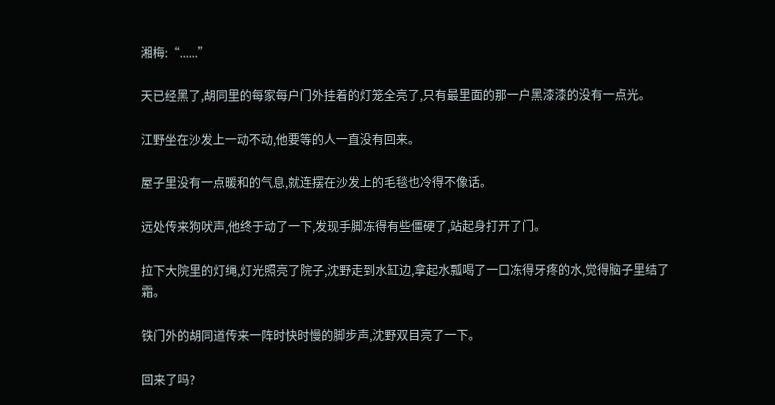湘梅:“......”

天已经黑了,胡同里的每家每户门外挂着的灯笼全亮了,只有最里面的那一户黑漆漆的没有一点光。

江野坐在沙发上一动不动,他要等的人一直没有回来。

屋子里没有一点暖和的气息,就连摆在沙发上的毛毯也冷得不像话。

远处传来狗吠声,他终于动了一下,发现手脚冻得有些僵硬了,站起身打开了门。

拉下大院里的灯绳,灯光照亮了院子,沈野走到水缸边,拿起水瓢喝了一口冻得牙疼的水,觉得脑子里结了霜。

铁门外的胡同道传来一阵时快时慢的脚步声,沈野双目亮了一下。

回来了吗?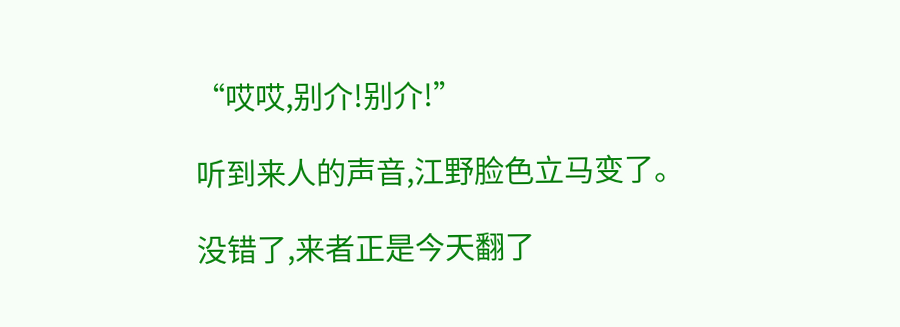“哎哎,别介!别介!”

听到来人的声音,江野脸色立马变了。

没错了,来者正是今天翻了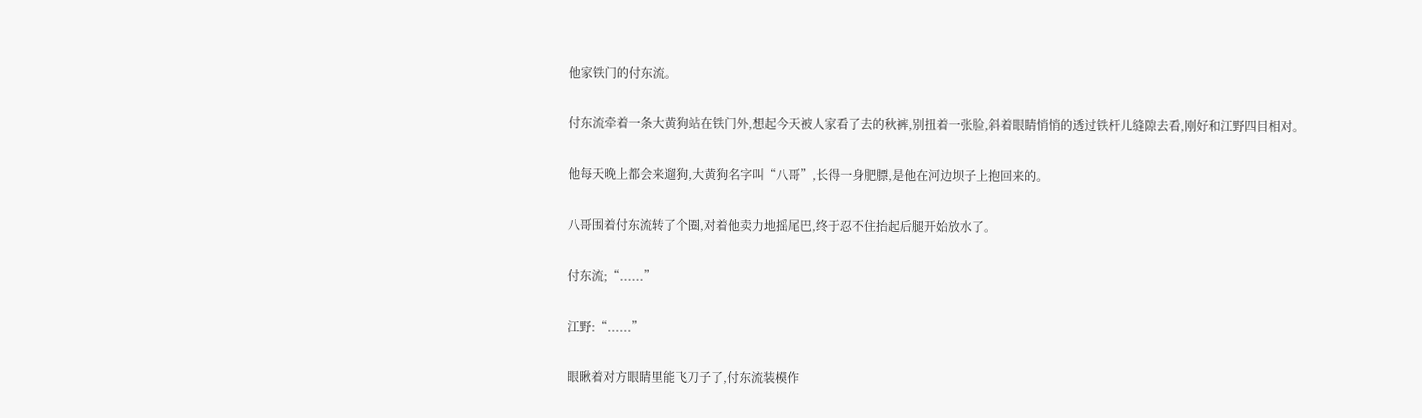他家铁门的付东流。

付东流牵着一条大黄狗站在铁门外,想起今天被人家看了去的秋裤,别扭着一张脸,斜着眼睛悄悄的透过铁杆儿缝隙去看,刚好和江野四目相对。

他每天晚上都会来遛狗,大黄狗名字叫“八哥”,长得一身肥膘,是他在河边坝子上抱回来的。

八哥围着付东流转了个圈,对着他卖力地摇尾巴,终于忍不住抬起后腿开始放水了。

付东流;“......”

江野:“......”

眼瞅着对方眼睛里能飞刀子了,付东流装模作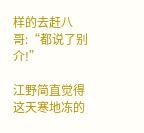样的去赶八哥:“都说了别介!”

江野简直觉得这天寒地冻的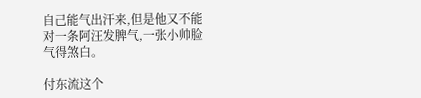自己能气出汗来,但是他又不能对一条阿汪发脾气,一张小帅脸气得煞白。

付东流这个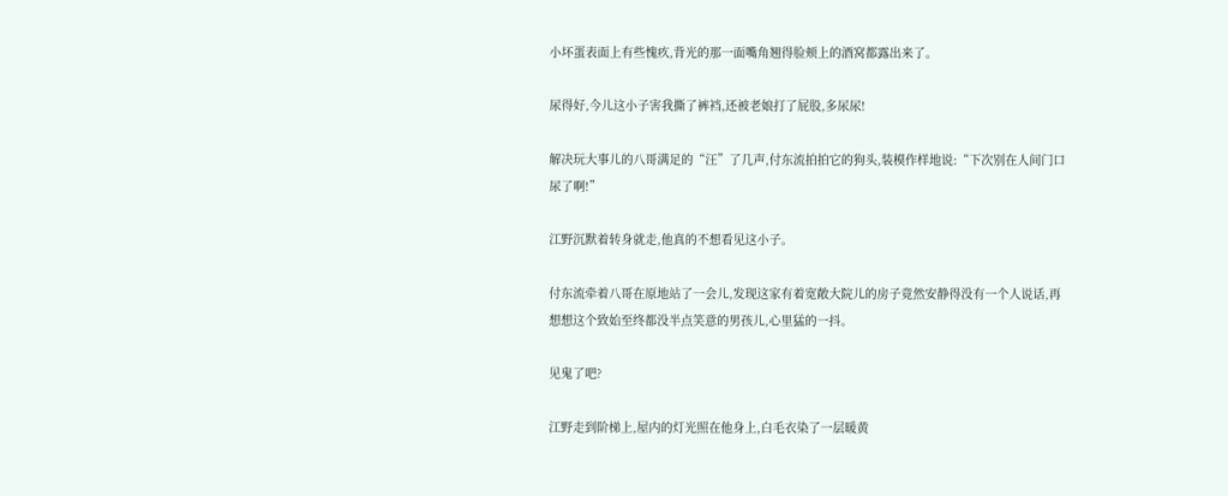小坏蛋表面上有些愧疚,背光的那一面嘴角翘得脸颊上的酒窝都露出来了。

尿得好,今儿这小子害我撕了裤裆,还被老娘打了屁股,多尿尿!

解决玩大事儿的八哥满足的“汪”了几声,付东流拍拍它的狗头,装模作样地说:“下次别在人间门口尿了啊!”

江野沉默着转身就走,他真的不想看见这小子。

付东流牵着八哥在原地站了一会儿,发现这家有着宽敞大院儿的房子竟然安静得没有一个人说话,再想想这个致始至终都没半点笑意的男孩儿,心里猛的一抖。

见鬼了吧?

江野走到阶梯上,屋内的灯光照在他身上,白毛衣染了一层暖黄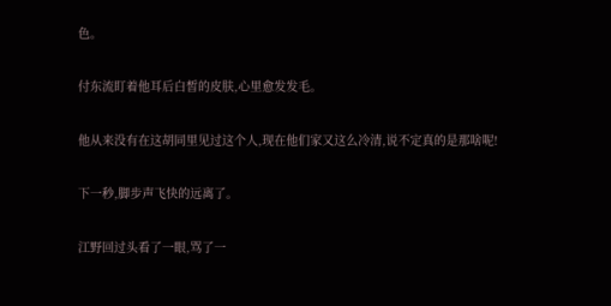色。

付东流盯着他耳后白皙的皮肤,心里愈发发毛。

他从来没有在这胡同里见过这个人,现在他们家又这么冷清,说不定真的是那啥呢!

下一秒,脚步声飞快的远离了。

江野回过头看了一眼,骂了一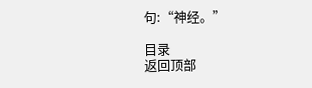句:“神经。”

目录
返回顶部